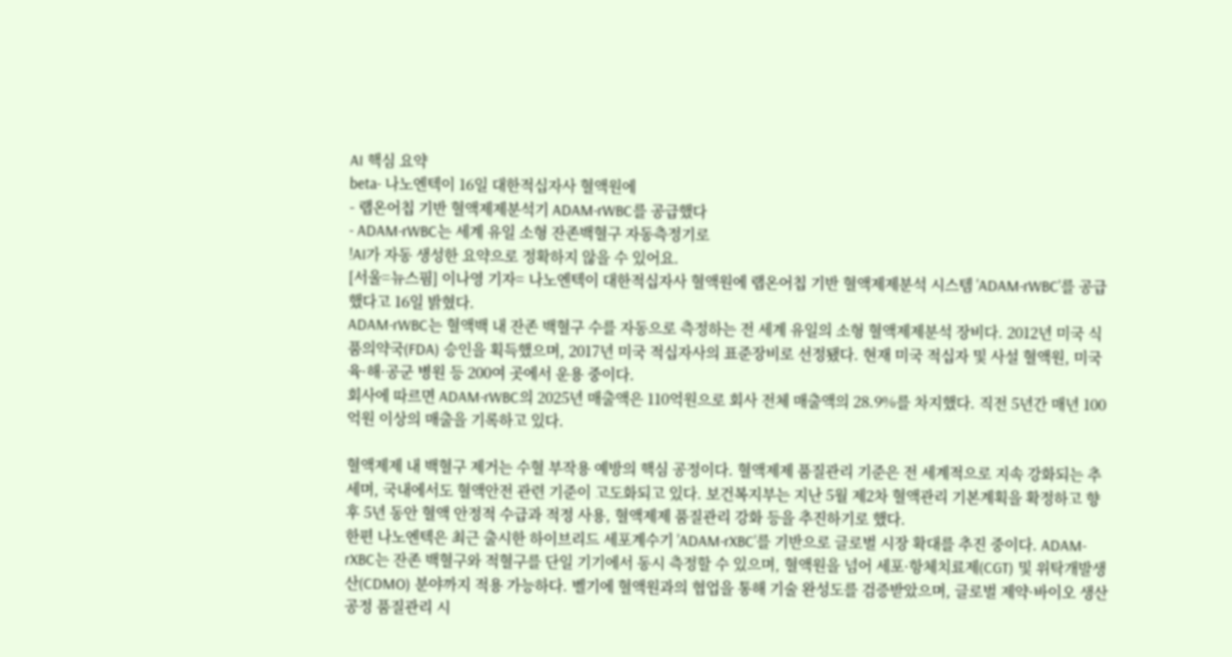AI 핵심 요약
beta- 나노엔텍이 16일 대한적십자사 혈액원에
- 랩온어칩 기반 혈액제제분석기 ADAM-rWBC를 공급했다
- ADAM-rWBC는 세계 유일 소형 잔존백혈구 자동측정기로
!AI가 자동 생성한 요약으로 정확하지 않을 수 있어요.
[서울=뉴스핌] 이나영 기자= 나노엔텍이 대한적십자사 혈액원에 랩온어칩 기반 혈액제제분석 시스템 'ADAM-rWBC'를 공급했다고 16일 밝혔다.
ADAM-rWBC는 혈액백 내 잔존 백혈구 수를 자동으로 측정하는 전 세계 유일의 소형 혈액제제분석 장비다. 2012년 미국 식품의약국(FDA) 승인을 획득했으며, 2017년 미국 적십자사의 표준장비로 선정됐다. 현재 미국 적십자 및 사설 혈액원, 미국 육·해·공군 병원 등 200여 곳에서 운용 중이다.
회사에 따르면 ADAM-rWBC의 2025년 매출액은 110억원으로 회사 전체 매출액의 28.9%를 차지했다. 직전 5년간 매년 100억원 이상의 매출을 기록하고 있다.

혈액제제 내 백혈구 제거는 수혈 부작용 예방의 핵심 공정이다. 혈액제제 품질관리 기준은 전 세계적으로 지속 강화되는 추세며, 국내에서도 혈액안전 관련 기준이 고도화되고 있다. 보건복지부는 지난 5월 제2차 혈액관리 기본계획을 확정하고 향후 5년 동안 혈액 안정적 수급과 적정 사용, 혈액제제 품질관리 강화 등을 추진하기로 했다.
한편 나노엔텍은 최근 출시한 하이브리드 세포계수기 'ADAM-rXBC'를 기반으로 글로벌 시장 확대를 추진 중이다. ADAM-rXBC는 잔존 백혈구와 적혈구를 단일 기기에서 동시 측정할 수 있으며, 혈액원을 넘어 세포·항체치료제(CGT) 및 위탁개발생산(CDMO) 분야까지 적용 가능하다. 벨기에 혈액원과의 협업을 통해 기술 완성도를 검증받았으며, 글로벌 제약·바이오 생산 공정 품질관리 시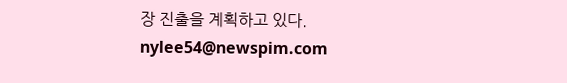장 진출을 계획하고 있다.
nylee54@newspim.com